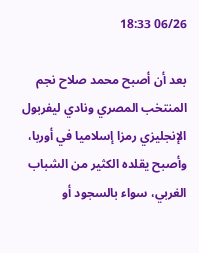06/26 18:33

بعد أن أصبح محمد صلاح نجم المنتخب المصري ونادي ليفربول الإنجليزي رمزا إسلاميا في أوربا، وأصبح يقلده الكثير من الشباب الغربي، سواء بالسجود أو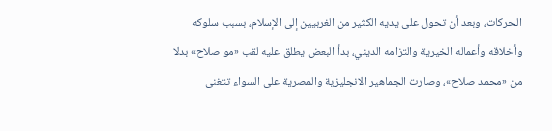الحركات، وبعد أن تحول على يديه الكثير من الغربيين إلى الإسلام، بسبب سلوكه وأخلاقه وأعماله الخيرية والتزامه الديني، بدأ البعض يطلق عليه لقب «مو صلاح» بدلا من «محمد صلاح»، وصارت الجماهير الانجليزية والمصرية على السواء تتغنى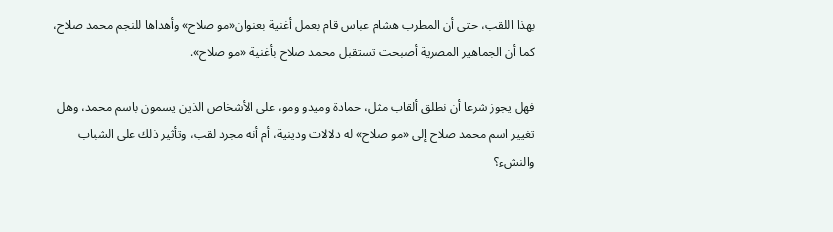بهذا اللقب، حتى أن المطرب هشام عباس قام بعمل أغنية بعنوان«مو صلاح» وأهداها للنجم محمد صلاح، كما أن الجماهير المصرية أصبحت تستقبل محمد صلاح بأغنية «مو صلاح».

فهل يجوز شرعا أن نطلق ألقاب مثل، حمادة وميدو ومو، على الأشخاص الذين يسمون باسم محمد، وهل تغيير اسم محمد صلاح إلى «مو صلاح» له دلالات ودينية، أم أنه مجرد لقب، وتأثير ذلك على الشباب والنشء؟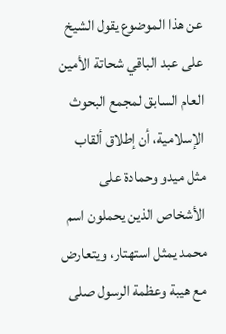عن هذا الموضوع يقول الشيخ على عبد الباقي شحاتة الأمين العام السابق لمجمع البحوث الإسلامية، أن إطلاق ألقاب مثل ميدو وحمادة على الأشخاص الذين يحملون اسم محمد يمثل استهتار، ويتعارض مع هيبة وعظمة الرسول صلى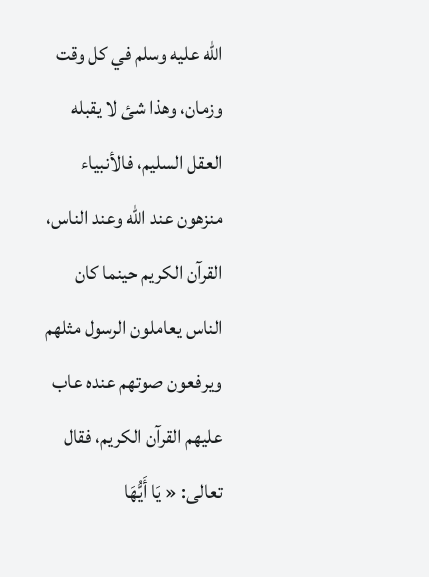الله عليه وسلم في كل وقت وزمان، وهذا شئ لا يقبله العقل السليم، فالأنبياء منزهون عند الله وعند الناس، القرآن الكريم حينما كان الناس يعاملون الرسول مثلهم ويرفعون صوتهم عنده عاب عليهم القرآن الكريم، فقال تعالى: « يَا أَيُّهَا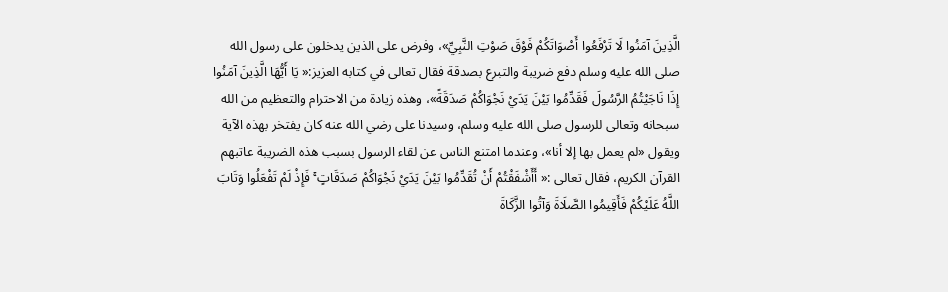الَّذِينَ آمَنُوا لَا تَرْفَعُوا أَصْوَاتَكُمْ فَوْقَ صَوْتِ النَّبِيِّ»، وفرض على الذين يدخلون على رسول الله صلى الله عليه وسلم دفع ضريبة والتبرع بصدقة فقال تعالى في كتابه العزيز:« يَا أَيُّهَا الَّذِينَ آمَنُوا إِذَا نَاجَيْتُمُ الرَّسُولَ فَقَدِّمُوا بَيْنَ يَدَيْ نَجْوَاكُمْ صَدَقَةً»، وهذه زيادة من الاحترام والتعظيم من الله سبحانه وتعالى للرسول صلى الله عليه وسلم، وسيدنا على رضي الله عنه كان يفتخر بهذه الآية ويقول «لم يعمل بها إلا أنا»، وعندما امتنع الناس عن لقاء الرسول بسبب هذه الضريبة عاتبهم القرآن الكريم، فقال تعالى :« أَأَشْفَقْتُمْ أَنْ تُقَدِّمُوا بَيْنَ يَدَيْ نَجْوَاكُمْ صَدَقَاتٍ ۚ فَإِذْ لَمْ تَفْعَلُوا وَتَابَ اللَّهُ عَلَيْكُمْ فَأَقِيمُوا الصَّلَاةَ وَآتُوا الزَّكَاةَ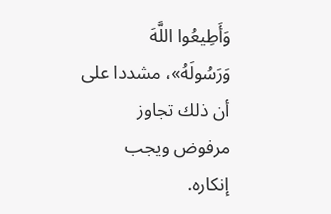وَأَطِيعُوا اللَّهَ وَرَسُولَهُ»، مشددا على أن ذلك تجاوز مرفوض ويجب إنكاره.